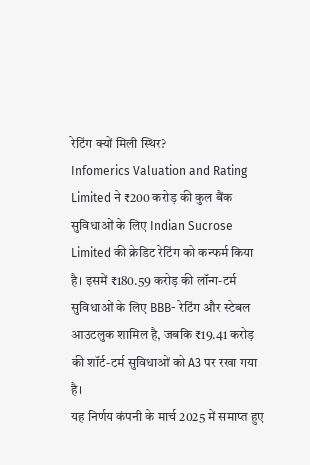रेटिंग क्यों मिली स्थिर?
Infomerics Valuation and Rating Limited ने ₹200 करोड़ की कुल बैंक सुविधाओं के लिए Indian Sucrose Limited की क्रेडिट रेटिंग को कन्फर्म किया है। इसमें ₹180.59 करोड़ की लॉन्ग-टर्म सुविधाओं के लिए BBB- रेटिंग और स्टेबल आउटलुक शामिल है, जबकि ₹19.41 करोड़ की शॉर्ट-टर्म सुविधाओं को A3 पर रखा गया है।
यह निर्णय कंपनी के मार्च 2025 में समाप्त हुए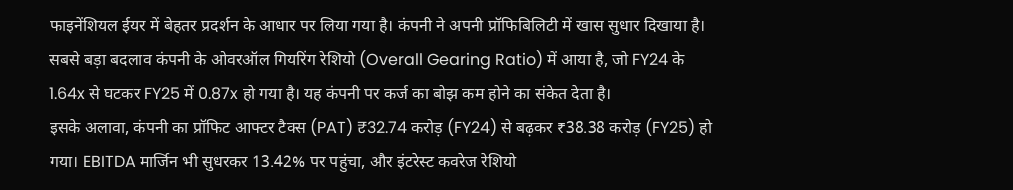फाइनेंशियल ईयर में बेहतर प्रदर्शन के आधार पर लिया गया है। कंपनी ने अपनी प्रॉफिबिलिटी में खास सुधार दिखाया है। सबसे बड़ा बदलाव कंपनी के ओवरऑल गियरिंग रेशियो (Overall Gearing Ratio) में आया है, जो FY24 के 1.64x से घटकर FY25 में 0.87x हो गया है। यह कंपनी पर कर्ज का बोझ कम होने का संकेत देता है।
इसके अलावा, कंपनी का प्रॉफिट आफ्टर टैक्स (PAT) ₹32.74 करोड़ (FY24) से बढ़कर ₹38.38 करोड़ (FY25) हो गया। EBITDA मार्जिन भी सुधरकर 13.42% पर पहुंचा, और इंटरेस्ट कवरेज रेशियो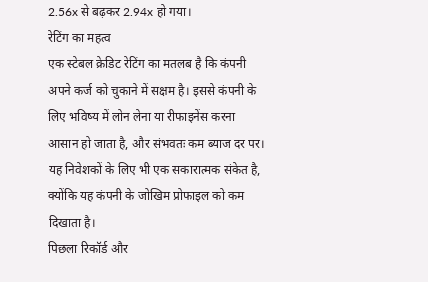2.56x से बढ़कर 2.94x हो गया।
रेटिंग का महत्व
एक स्टेबल क्रेडिट रेटिंग का मतलब है कि कंपनी अपने कर्ज को चुकाने में सक्षम है। इससे कंपनी के लिए भविष्य में लोन लेना या रीफाइनेंस करना आसान हो जाता है, और संभवतः कम ब्याज दर पर। यह निवेशकों के लिए भी एक सकारात्मक संकेत है, क्योंकि यह कंपनी के जोखिम प्रोफाइल को कम दिखाता है।
पिछला रिकॉर्ड और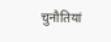चुनौतियां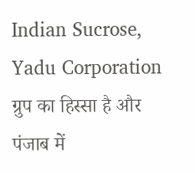Indian Sucrose, Yadu Corporation ग्रुप का हिस्सा है और पंजाब में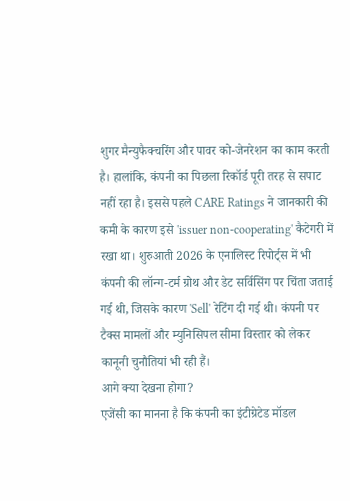शुगर मैन्युफैक्चरिंग और पावर को-जेनरेशन का काम करती है। हालांकि, कंपनी का पिछला रिकॉर्ड पूरी तरह से सपाट नहीं रहा है। इससे पहले CARE Ratings ने जानकारी की कमी के कारण इसे 'issuer non-cooperating' कैटेगरी में रखा था। शुरुआती 2026 के एनालिस्ट रिपोर्ट्स में भी कंपनी की लॉन्ग-टर्म ग्रोथ और डेट सर्विसिंग पर चिंता जताई गई थी, जिसके कारण 'Sell' रेटिंग दी गई थी। कंपनी पर टैक्स मामलों और म्युनिसिपल सीमा विस्तार को लेकर कानूनी चुनौतियां भी रही हैं।
आगे क्या देखना होगा?
एजेंसी का मानना है कि कंपनी का इंटीग्रेटेड मॉडल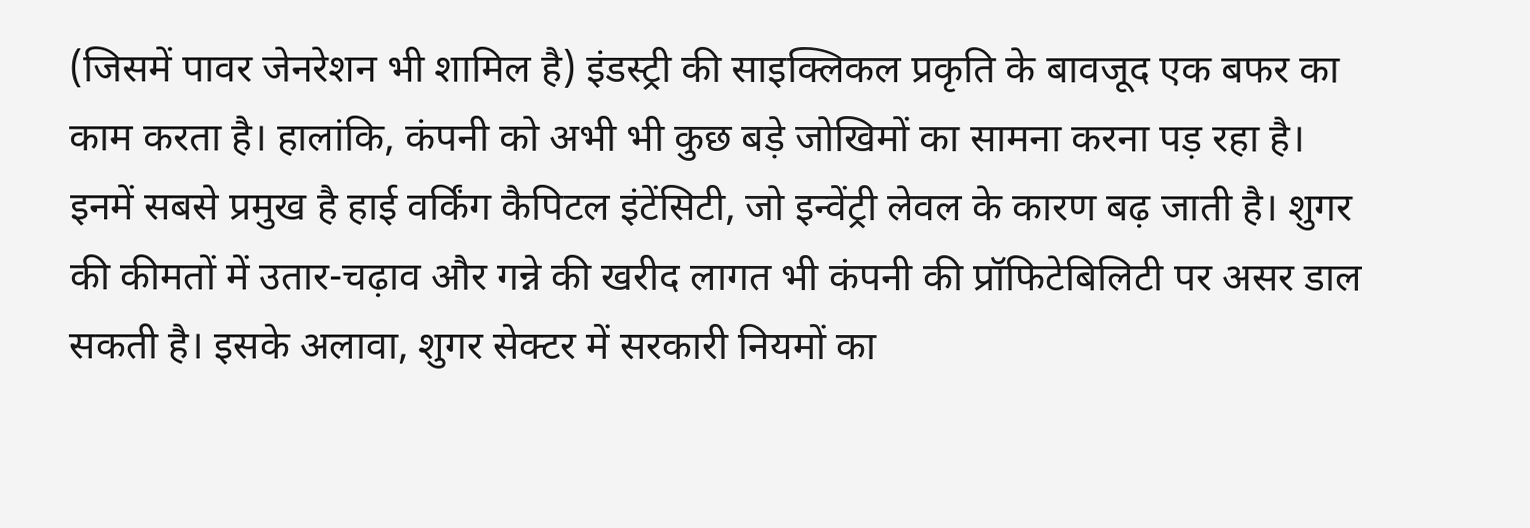(जिसमें पावर जेनरेशन भी शामिल है) इंडस्ट्री की साइक्लिकल प्रकृति के बावजूद एक बफर का काम करता है। हालांकि, कंपनी को अभी भी कुछ बड़े जोखिमों का सामना करना पड़ रहा है। इनमें सबसे प्रमुख है हाई वर्किंग कैपिटल इंटेंसिटी, जो इन्वेंट्री लेवल के कारण बढ़ जाती है। शुगर की कीमतों में उतार-चढ़ाव और गन्ने की खरीद लागत भी कंपनी की प्रॉफिटेबिलिटी पर असर डाल सकती है। इसके अलावा, शुगर सेक्टर में सरकारी नियमों का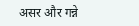असर और गन्ने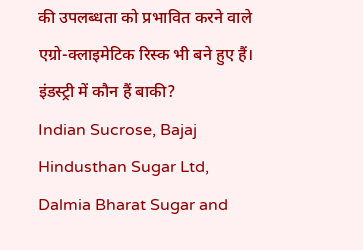की उपलब्धता को प्रभावित करने वाले एग्रो-क्लाइमेटिक रिस्क भी बने हुए हैं।
इंडस्ट्री में कौन हैं बाकी?
Indian Sucrose, Bajaj Hindusthan Sugar Ltd, Dalmia Bharat Sugar and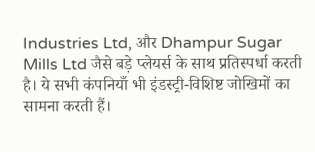Industries Ltd, और Dhampur Sugar Mills Ltd जैसे बड़े प्लेयर्स के साथ प्रतिस्पर्धा करती है। ये सभी कंपनियाँ भी इंडस्ट्री-विशिष्ट जोखिमों का सामना करती हैं।